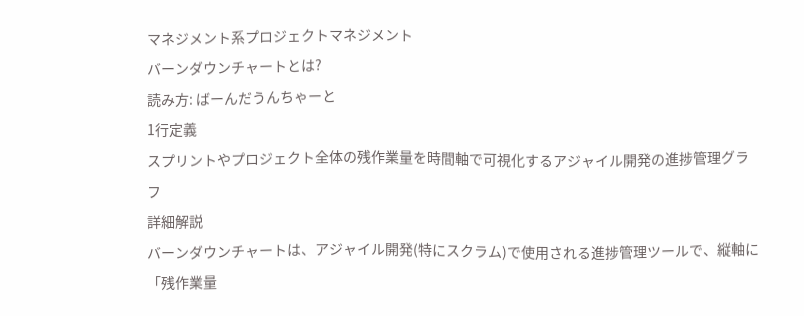マネジメント系プロジェクトマネジメント
バーンダウンチャートとは?
読み方: ばーんだうんちゃーと
1行定義
スプリントやプロジェクト全体の残作業量を時間軸で可視化するアジャイル開発の進捗管理グラフ
詳細解説
バーンダウンチャートは、アジャイル開発(特にスクラム)で使用される進捗管理ツールで、縦軸に「残作業量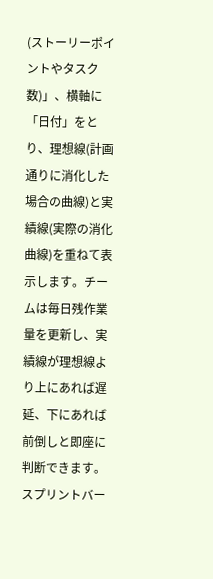(ストーリーポイントやタスク数)」、横軸に「日付」をとり、理想線(計画通りに消化した場合の曲線)と実績線(実際の消化曲線)を重ねて表示します。チームは毎日残作業量を更新し、実績線が理想線より上にあれば遅延、下にあれば前倒しと即座に判断できます。スプリントバー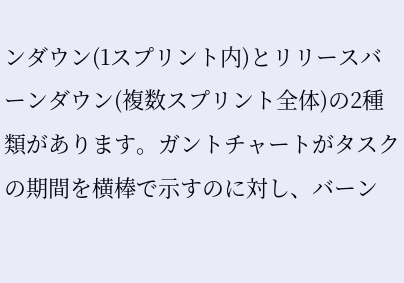ンダウン(1スプリント内)とリリースバーンダウン(複数スプリント全体)の2種類があります。ガントチャートがタスクの期間を横棒で示すのに対し、バーン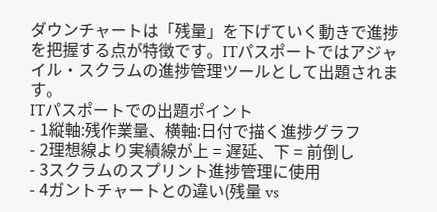ダウンチャートは「残量」を下げていく動きで進捗を把握する点が特徴です。ITパスポートではアジャイル・スクラムの進捗管理ツールとして出題されます。
ITパスポートでの出題ポイント
- 1縦軸:残作業量、横軸:日付で描く進捗グラフ
- 2理想線より実績線が上 = 遅延、下 = 前倒し
- 3スクラムのスプリント進捗管理に使用
- 4ガントチャートとの違い(残量 vs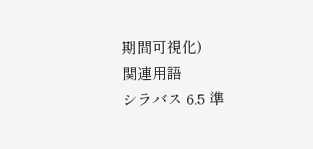期間可視化)
関連用語
シラバス 6.5 準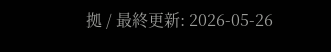拠 / 最終更新: 2026-05-26